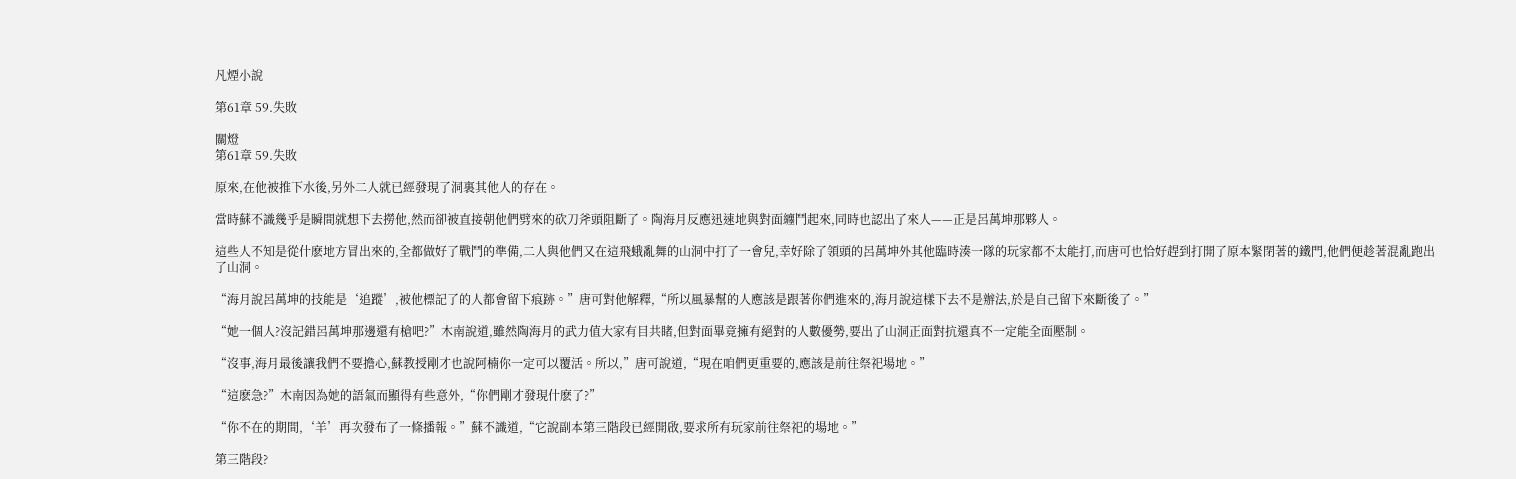凡煙小說

第61章 59.失敗

關燈
第61章 59.失敗

原來,在他被推下水後,另外二人就已經發現了洞裏其他人的存在。

當時蘇不識幾乎是瞬間就想下去撈他,然而卻被直接朝他們劈來的砍刀斧頭阻斷了。陶海月反應迅速地與對面纏鬥起來,同時也認出了來人——正是呂萬坤那夥人。

這些人不知是從什麽地方冒出來的,全都做好了戰鬥的準備,二人與他們又在這飛蛾亂舞的山洞中打了一會兒,幸好除了領頭的呂萬坤外其他臨時湊一隊的玩家都不太能打,而唐可也恰好趕到打開了原本緊閉著的鐵門,他們便趁著混亂跑出了山洞。

“海月說呂萬坤的技能是‘追蹤’,被他標記了的人都會留下痕跡。”唐可對他解釋,“所以風暴幫的人應該是跟著你們進來的,海月說這樣下去不是辦法,於是自己留下來斷後了。”

“她一個人?沒記錯呂萬坤那邊還有槍吧?”木南說道,雖然陶海月的武力值大家有目共睹,但對面畢竟擁有絕對的人數優勢,要出了山洞正面對抗還真不一定能全面壓制。

“沒事,海月最後讓我們不要擔心,蘇教授剛才也說阿楠你一定可以覆活。所以,”唐可說道,“現在咱們更重要的,應該是前往祭祀場地。”

“這麽急?”木南因為她的語氣而顯得有些意外,“你們剛才發現什麽了?”

“你不在的期間,‘羊’再次發布了一條播報。”蘇不識道,“它說副本第三階段已經開啟,要求所有玩家前往祭祀的場地。”

第三階段?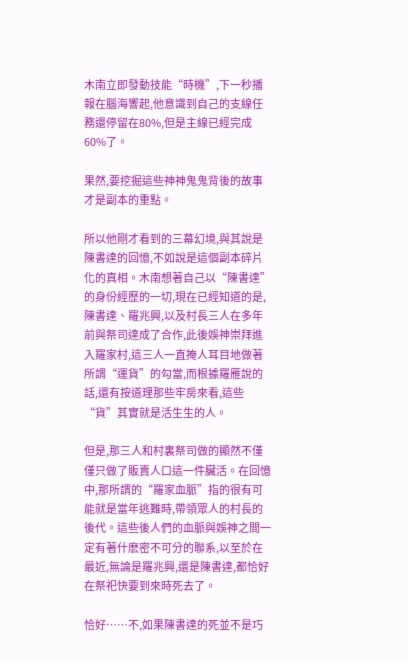木南立即發動技能“時機”,下一秒播報在腦海響起,他意識到自己的支線任務還停留在80%,但是主線已經完成60%了。

果然,要挖掘這些神神鬼鬼背後的故事才是副本的重點。

所以他剛才看到的三幕幻境,與其說是陳書達的回憶,不如說是這個副本碎片化的真相。木南想著自己以“陳書達”的身份經歷的一切,現在已經知道的是,陳書達、羅兆興,以及村長三人在多年前與祭司達成了合作,此後娛神崇拜進入羅家村,這三人一直掩人耳目地做著所謂“運貨”的勾當,而根據羅雁說的話,還有按道理那些牢房來看,這些“貨”其實就是活生生的人。

但是,那三人和村裏祭司做的顯然不僅僅只做了販賣人口這一件臟活。在回憶中,那所謂的“羅家血脈”指的很有可能就是當年逃難時,帶領眾人的村長的後代。這些後人們的血脈與娛神之間一定有著什麽密不可分的聯系,以至於在最近,無論是羅兆興,還是陳書達,都恰好在祭祀快要到來時死去了。

恰好……不,如果陳書達的死並不是巧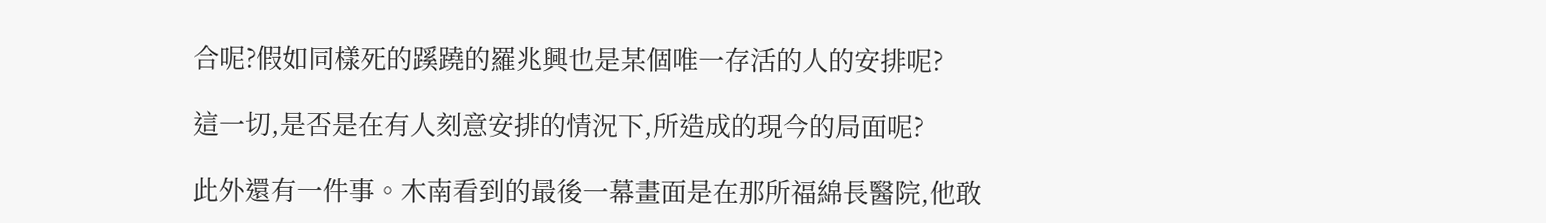合呢?假如同樣死的蹊蹺的羅兆興也是某個唯一存活的人的安排呢?

這一切,是否是在有人刻意安排的情況下,所造成的現今的局面呢?

此外還有一件事。木南看到的最後一幕畫面是在那所福綿長醫院,他敢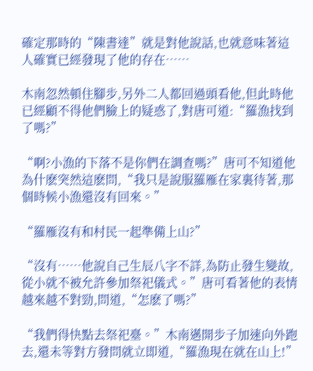確定那時的“陳書達”就是對他說話,也就意味著這人確實已經發現了他的存在……

木南忽然頓住腳步,另外二人都回過頭看他,但此時他已經顧不得他們臉上的疑惑了,對唐可道:“羅漁找到了嗎?”

“啊?小漁的下落不是你們在調查嗎?”唐可不知道他為什麽突然這麽問,“我只是說服羅雁在家裏待著,那個時候小漁還沒有回來。”

“羅雁沒有和村民一起準備上山?”

“沒有……他說自己生辰八字不詳,為防止發生變故,從小就不被允許參加祭祀儀式。”唐可看著他的表情越來越不對勁,問道,“怎麽了嗎?”

“我們得快點去祭祀臺。”木南邁開步子加速向外跑去,還未等對方發問就立即道,“羅漁現在就在山上!”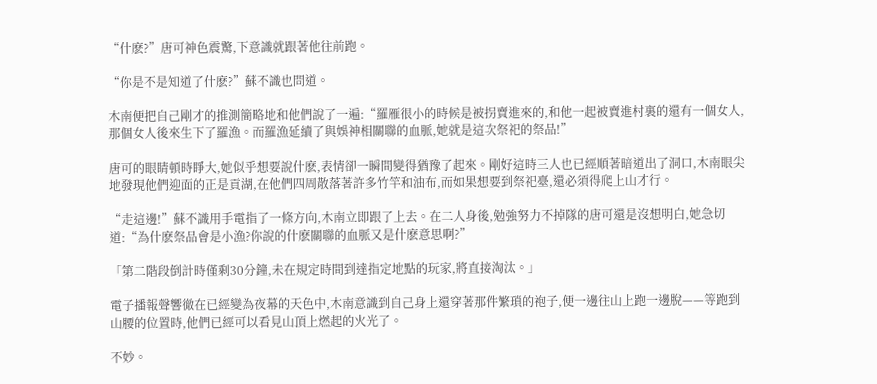“什麽?”唐可神色震驚,下意識就跟著他往前跑。

“你是不是知道了什麽?”蘇不識也問道。

木南便把自己剛才的推測簡略地和他們說了一遍:“羅雁很小的時候是被拐賣進來的,和他一起被賣進村裏的還有一個女人,那個女人後來生下了羅漁。而羅漁延續了與娛神相關聯的血脈,她就是這次祭祀的祭品!”

唐可的眼睛頓時睜大,她似乎想要說什麽,表情卻一瞬間變得猶豫了起來。剛好這時三人也已經順著暗道出了洞口,木南眼尖地發現他們迎面的正是貢湖,在他們四周散落著許多竹竿和油布,而如果想要到祭祀臺,還必須得爬上山才行。

“走這邊!”蘇不識用手電指了一條方向,木南立即跟了上去。在二人身後,勉強努力不掉隊的唐可還是沒想明白,她急切道:“為什麽祭品會是小漁?你說的什麽關聯的血脈又是什麽意思啊?”

「第二階段倒計時僅剩30分鐘,未在規定時間到達指定地點的玩家,將直接淘汰。」

電子播報聲響徹在已經變為夜幕的天色中,木南意識到自己身上還穿著那件繁瑣的袍子,便一邊往山上跑一邊脫——等跑到山腰的位置時,他們已經可以看見山頂上燃起的火光了。

不妙。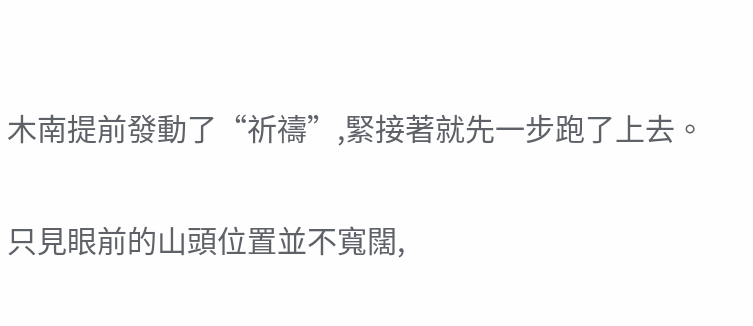木南提前發動了“祈禱”,緊接著就先一步跑了上去。

只見眼前的山頭位置並不寬闊,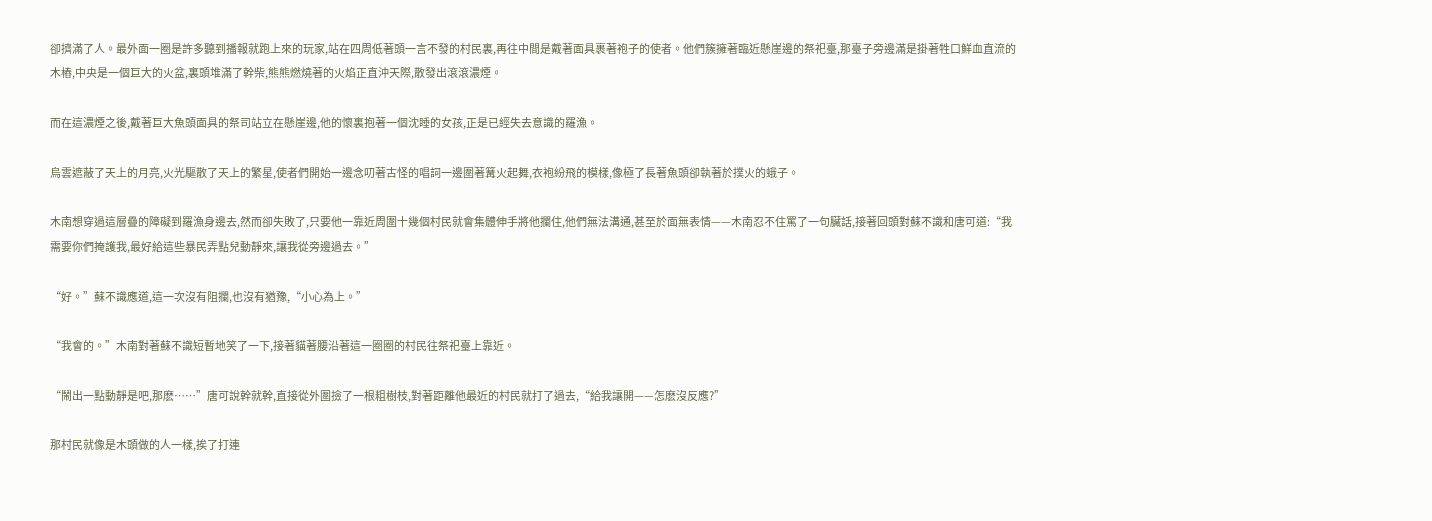卻擠滿了人。最外面一圈是許多聽到播報就跑上來的玩家,站在四周低著頭一言不發的村民裏,再往中間是戴著面具裹著袍子的使者。他們簇擁著臨近懸崖邊的祭祀臺,那臺子旁邊滿是掛著牲口鮮血直流的木樁,中央是一個巨大的火盆,裏頭堆滿了幹柴,熊熊燃燒著的火焰正直沖天際,散發出滾滾濃煙。

而在這濃煙之後,戴著巨大魚頭面具的祭司站立在懸崖邊,他的懷裏抱著一個沈睡的女孩,正是已經失去意識的羅漁。

烏雲遮蔽了天上的月亮,火光驅散了天上的繁星,使者們開始一邊念叨著古怪的唱詞一邊圍著篝火起舞,衣袍紛飛的模樣,像極了長著魚頭卻執著於撲火的蛾子。

木南想穿過這層疊的障礙到羅漁身邊去,然而卻失敗了,只要他一靠近周圍十幾個村民就會集體伸手將他攔住,他們無法溝通,甚至於面無表情——木南忍不住罵了一句臟話,接著回頭對蘇不識和唐可道:“我需要你們掩護我,最好給這些暴民弄點兒動靜來,讓我從旁邊過去。”

“好。”蘇不識應道,這一次沒有阻攔,也沒有猶豫,“小心為上。”

“我會的。”木南對著蘇不識短暫地笑了一下,接著貓著腰沿著這一圈圈的村民往祭祀臺上靠近。

“鬧出一點動靜是吧,那麽……”唐可說幹就幹,直接從外圍撿了一根粗樹枝,對著距離他最近的村民就打了過去,“給我讓開——怎麽沒反應?”

那村民就像是木頭做的人一樣,挨了打連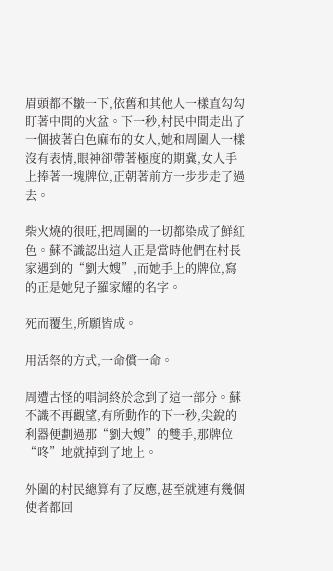眉頭都不皺一下,依舊和其他人一樣直勾勾盯著中間的火盆。下一秒,村民中間走出了一個披著白色麻布的女人,她和周圍人一樣沒有表情,眼神卻帶著極度的期冀,女人手上捧著一塊牌位,正朝著前方一步步走了過去。

柴火燒的很旺,把周圍的一切都染成了鮮紅色。蘇不識認出這人正是當時他們在村長家遇到的“劉大嫂”,而她手上的牌位,寫的正是她兒子羅家耀的名字。

死而覆生,所願皆成。

用活祭的方式,一命償一命。

周遭古怪的唱詞終於念到了這一部分。蘇不識不再觀望,有所動作的下一秒,尖銳的利器便劃過那“劉大嫂”的雙手,那牌位“咚”地就掉到了地上。

外圍的村民總算有了反應,甚至就連有幾個使者都回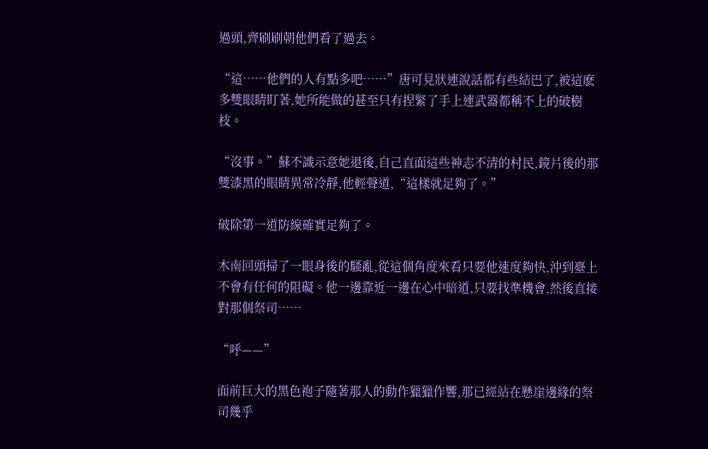過頭,齊刷刷朝他們看了過去。

“這……他們的人有點多吧……”唐可見狀連說話都有些結巴了,被這麽多雙眼睛盯著,她所能做的甚至只有捏緊了手上連武器都稱不上的破樹枝。

“沒事。”蘇不識示意她退後,自己直面這些神志不清的村民,鏡片後的那雙漆黑的眼睛異常冷靜,他輕聲道,“這樣就足夠了。”

破除第一道防線確實足夠了。

木南回頭掃了一眼身後的騷亂,從這個角度來看只要他速度夠快,沖到臺上不會有任何的阻礙。他一邊靠近一邊在心中暗道,只要找準機會,然後直接對那個祭司……

“呼——”

面前巨大的黑色袍子隨著那人的動作獵獵作響,那已經站在懸崖邊緣的祭司幾乎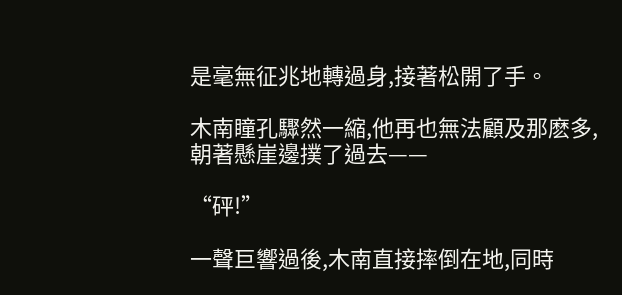是毫無征兆地轉過身,接著松開了手。

木南瞳孔驟然一縮,他再也無法顧及那麽多,朝著懸崖邊撲了過去——

“砰!”

一聲巨響過後,木南直接摔倒在地,同時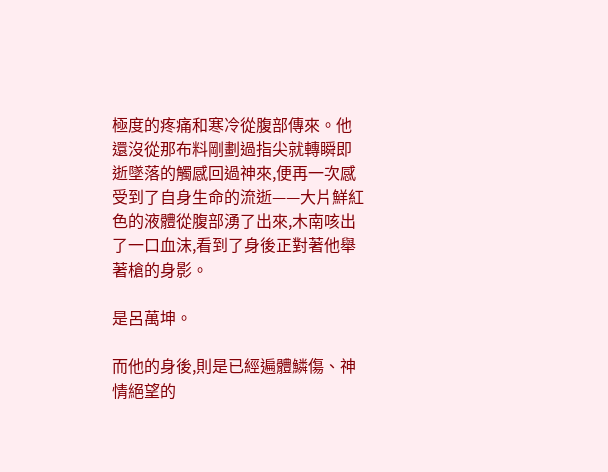極度的疼痛和寒冷從腹部傳來。他還沒從那布料剛劃過指尖就轉瞬即逝墜落的觸感回過神來,便再一次感受到了自身生命的流逝——大片鮮紅色的液體從腹部湧了出來,木南咳出了一口血沫,看到了身後正對著他舉著槍的身影。

是呂萬坤。

而他的身後,則是已經遍體鱗傷、神情絕望的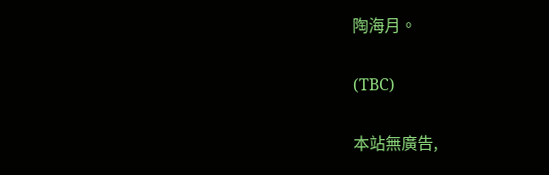陶海月。

(TBC)

本站無廣告,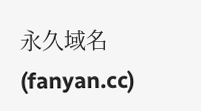永久域名(fanyan.cc)